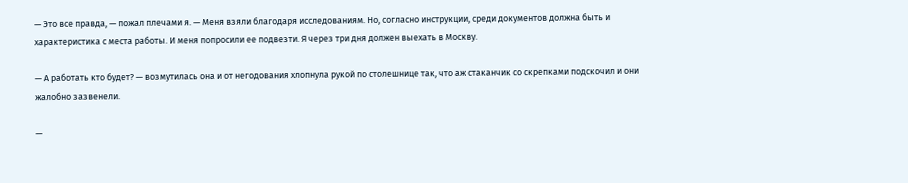— Это все правда, — пожал плечами я. — Меня взяли благодаря исследованиям. Но, согласно инструкции, среди документов должна быть и характеристика с места работы. И меня попросили ее подвезти. Я через три дня должен выехать в Москву.

— А работать кто будет? — возмутилась она и от негодования хлопнула рукой по столешнице так, что аж стаканчик со скрепками подскочил и они жалобно зазвенели.

—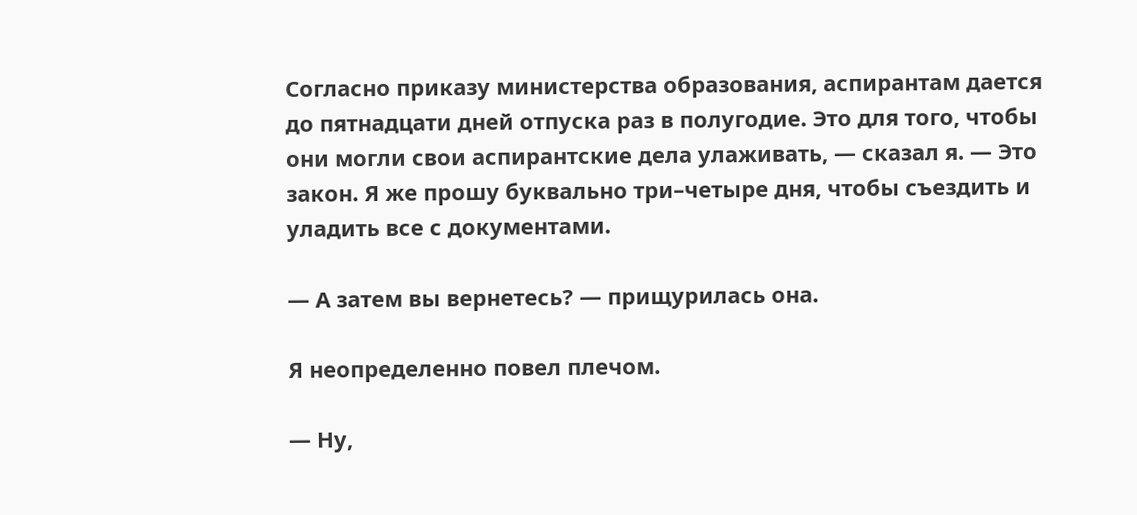Согласно приказу министерства образования, аспирантам дается до пятнадцати дней отпуска раз в полугодие. Это для того, чтобы они могли свои аспирантские дела улаживать, — сказал я. — Это закон. Я же прошу буквально три–четыре дня, чтобы съездить и уладить все с документами.

— А затем вы вернетесь? — прищурилась она.

Я неопределенно повел плечом.

— Ну,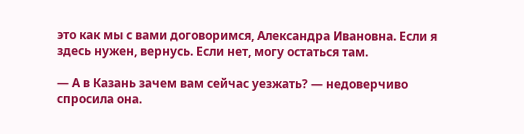это как мы с вами договоримся, Александра Ивановна. Если я здесь нужен, вернусь. Если нет, могу остаться там.

— А в Казань зачем вам сейчас уезжать? — недоверчиво спросила она.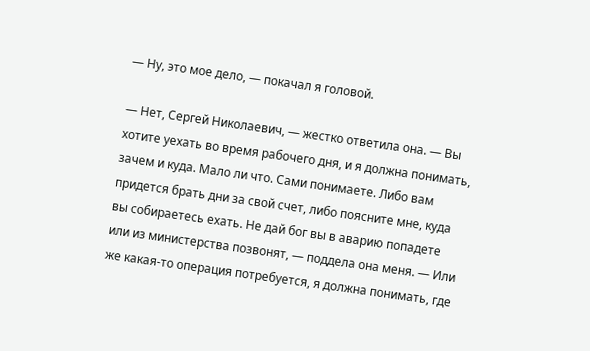— Ну, это мое дело, — покачал я головой.

— Нет, Сергей Николаевич, — жестко ответила она. — Вы хотите уехать во время рабочего дня, и я должна понимать, зачем и куда. Мало ли что. Сами понимаете. Либо вам придется брать дни за свой счет, либо поясните мне, куда вы собираетесь ехать. Не дай бог вы в аварию попадете или из министерства позвонят, — поддела она меня. — Или же какая-то операция потребуется, я должна понимать, где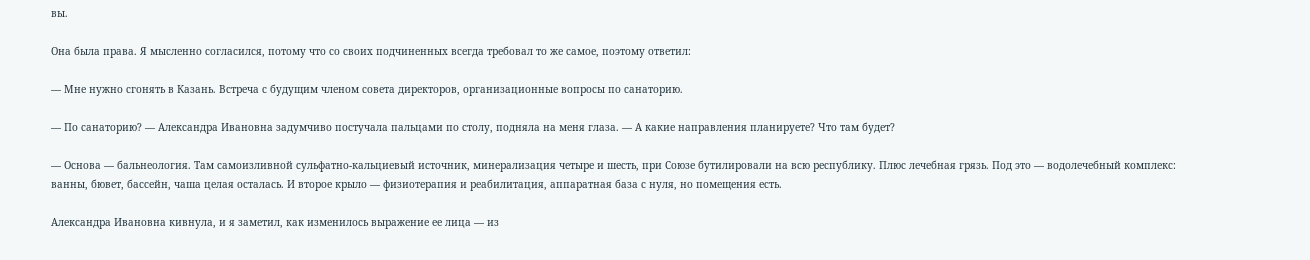вы.

Она была права. Я мысленно согласился, потому что со своих подчиненных всегда требовал то же самое, поэтому ответил:

— Мне нужно сгонять в Казань. Встреча с будущим членом совета директоров, организационные вопросы по санаторию.

— По санаторию? — Александра Ивановна задумчиво постучала пальцами по столу, подняла на меня глаза. — А какие направления планируете? Что там будет?

— Основа — бальнеология. Там самоизливной сульфатно-кальциевый источник, минерализация четыре и шесть, при Союзе бутилировали на всю республику. Плюс лечебная грязь. Под это — водолечебный комплекс: ванны, бювет, бассейн, чаша целая осталась. И второе крыло — физиотерапия и реабилитация, аппаратная база с нуля, но помещения есть.

Александра Ивановна кивнула, и я заметил, как изменилось выражение ее лица — из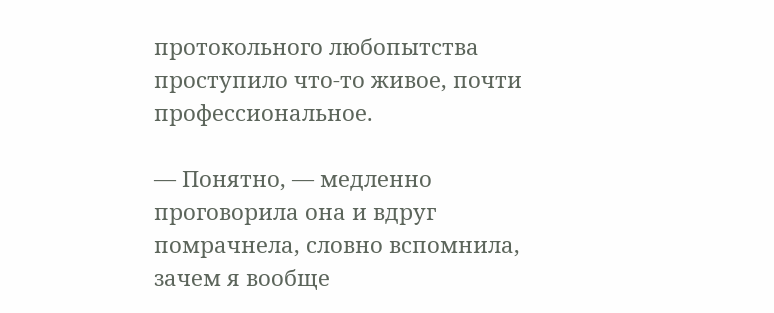протокольного любопытства проступило что-то живое, почти профессиональное.

— Понятно, — медленно проговорила она и вдруг помрачнела, словно вспомнила, зачем я вообще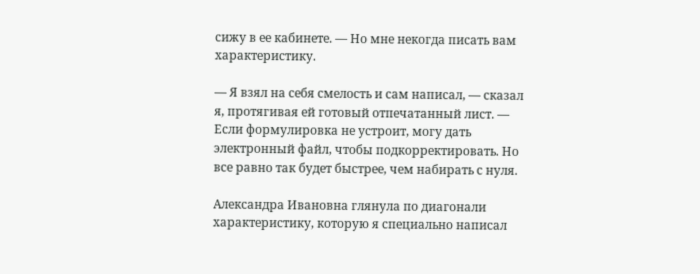сижу в ее кабинете. — Но мне некогда писать вам характеристику.

— Я взял на себя смелость и сам написал, — сказал я, протягивая ей готовый отпечатанный лист. — Если формулировка не устроит, могу дать электронный файл, чтобы подкорректировать. Но все равно так будет быстрее, чем набирать с нуля.

Александра Ивановна глянула по диагонали характеристику, которую я специально написал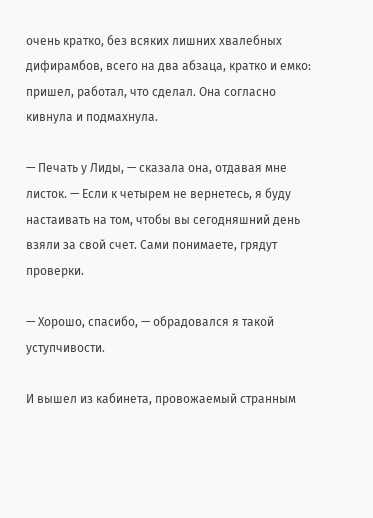очень кратко, без всяких лишних хвалебных дифирамбов, всего на два абзаца, кратко и емко: пришел, работал, что сделал. Она согласно кивнула и подмахнула.

— Печать у Лиды, — сказала она, отдавая мне листок. — Если к четырем не вернетесь, я буду настаивать на том, чтобы вы сегодняшний день взяли за свой счет. Сами понимаете, грядут проверки.

— Хорошо, спасибо, — обрадовался я такой уступчивости.

И вышел из кабинета, провожаемый странным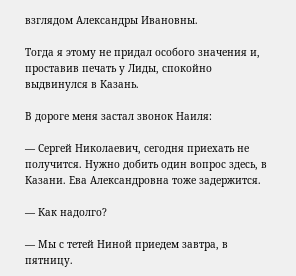взглядом Александры Ивановны.

Тогда я этому не придал особого значения и, проставив печать у Лиды, спокойно выдвинулся в Казань.

В дороге меня застал звонок Наиля:

— Сергей Николаевич, сегодня приехать не получится. Нужно добить один вопрос здесь, в Казани. Ева Александровна тоже задержится.

— Как надолго?

— Мы с тетей Ниной приедем завтра, в пятницу.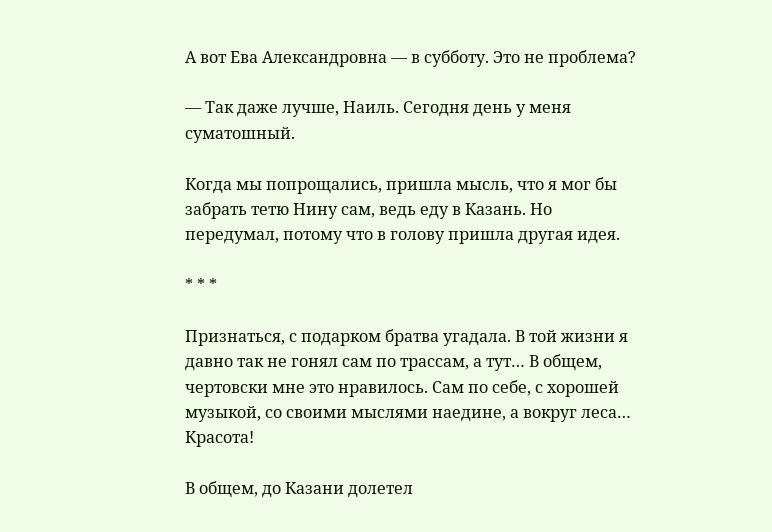А вот Ева Александровна — в субботу. Это не проблема?

— Так даже лучше, Наиль. Сегодня день у меня суматошный.

Когда мы попрощались, пришла мысль, что я мог бы забрать тетю Нину сам, ведь еду в Казань. Но передумал, потому что в голову пришла другая идея.

* * *

Признаться, с подарком братва угадала. В той жизни я давно так не гонял сам по трассам, а тут… В общем, чертовски мне это нравилось. Сам по себе, с хорошей музыкой, со своими мыслями наедине, а вокруг леса… Красота!

В общем, до Казани долетел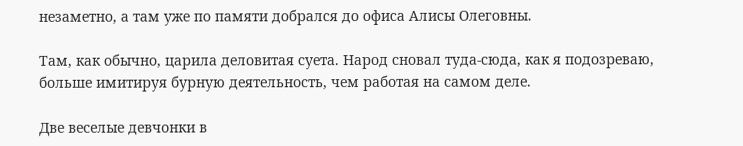незаметно, а там уже по памяти добрался до офиса Алисы Олеговны.

Там, как обычно, царила деловитая суета. Народ сновал туда-сюда, как я подозреваю, больше имитируя бурную деятельность, чем работая на самом деле.

Две веселые девчонки в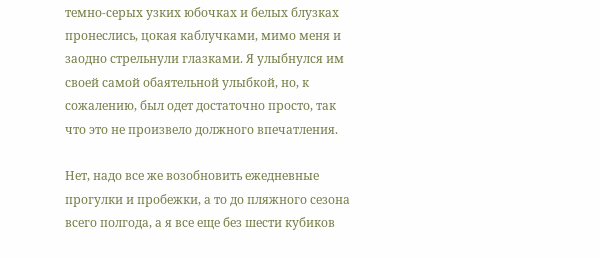темно-серых узких юбочках и белых блузках пронеслись, цокая каблучками, мимо меня и заодно стрельнули глазками. Я улыбнулся им своей самой обаятельной улыбкой, но, к сожалению, был одет достаточно просто, так что это не произвело должного впечатления.

Нет, надо все же возобновить ежедневные прогулки и пробежки, а то до пляжного сезона всего полгода, а я все еще без шести кубиков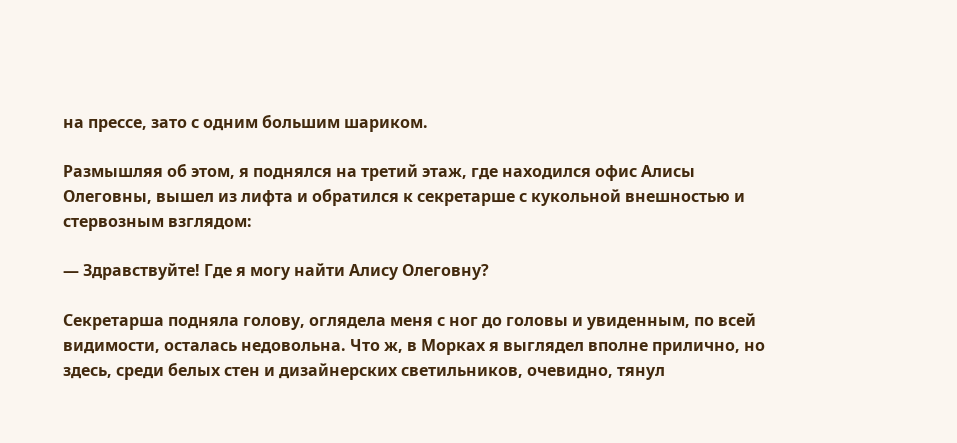на прессе, зато с одним большим шариком.

Размышляя об этом, я поднялся на третий этаж, где находился офис Алисы Олеговны, вышел из лифта и обратился к секретарше с кукольной внешностью и стервозным взглядом:

— Здравствуйте! Где я могу найти Алису Олеговну?

Секретарша подняла голову, оглядела меня с ног до головы и увиденным, по всей видимости, осталась недовольна. Что ж, в Морках я выглядел вполне прилично, но здесь, среди белых стен и дизайнерских светильников, очевидно, тянул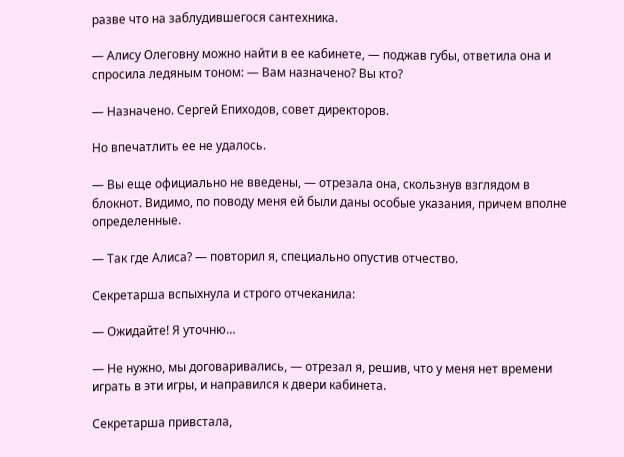разве что на заблудившегося сантехника.

— Алису Олеговну можно найти в ее кабинете, — поджав губы, ответила она и спросила ледяным тоном: — Вам назначено? Вы кто?

— Назначено. Сергей Епиходов, совет директоров.

Но впечатлить ее не удалось.

— Вы еще официально не введены, — отрезала она, скользнув взглядом в блокнот. Видимо, по поводу меня ей были даны особые указания, причем вполне определенные.

— Так где Алиса? — повторил я, специально опустив отчество.

Секретарша вспыхнула и строго отчеканила:

— Ожидайте! Я уточню…

— Не нужно, мы договаривались, — отрезал я, решив, что у меня нет времени играть в эти игры, и направился к двери кабинета.

Секретарша привстала,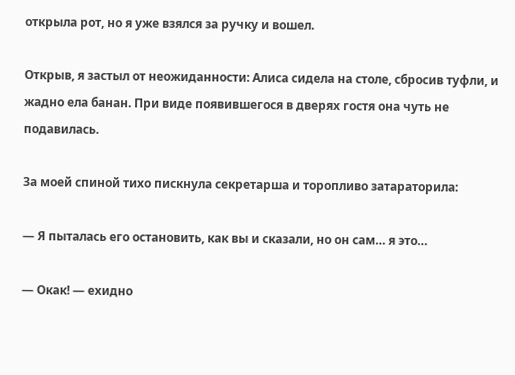открыла рот, но я уже взялся за ручку и вошел.

Открыв, я застыл от неожиданности: Алиса сидела на столе, сбросив туфли, и жадно ела банан. При виде появившегося в дверях гостя она чуть не подавилась.

За моей спиной тихо пискнула секретарша и торопливо затараторила:

— Я пыталась его остановить, как вы и сказали, но он сам… я это…

— Окак! — ехидно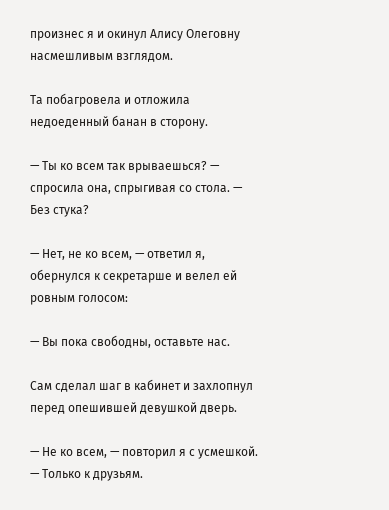произнес я и окинул Алису Олеговну насмешливым взглядом.

Та побагровела и отложила недоеденный банан в сторону.

— Ты ко всем так врываешься? — спросила она, спрыгивая со стола. — Без стука?

— Нет, не ко всем, — ответил я, обернулся к секретарше и велел ей ровным голосом:

— Вы пока свободны, оставьте нас.

Сам сделал шаг в кабинет и захлопнул перед опешившей девушкой дверь.

— Не ко всем, — повторил я с усмешкой. — Только к друзьям.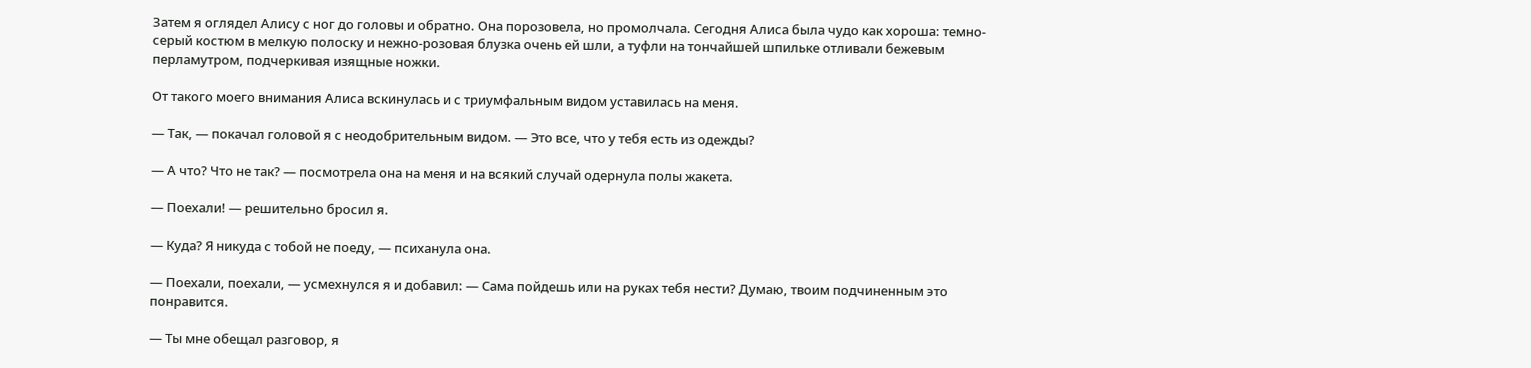Затем я оглядел Алису с ног до головы и обратно. Она порозовела, но промолчала. Сегодня Алиса была чудо как хороша: темно-серый костюм в мелкую полоску и нежно-розовая блузка очень ей шли, а туфли на тончайшей шпильке отливали бежевым перламутром, подчеркивая изящные ножки.

От такого моего внимания Алиса вскинулась и с триумфальным видом уставилась на меня.

— Так, — покачал головой я с неодобрительным видом. — Это все, что у тебя есть из одежды?

— А что? Что не так? — посмотрела она на меня и на всякий случай одернула полы жакета.

— Поехали! — решительно бросил я.

— Куда? Я никуда с тобой не поеду, — психанула она.

— Поехали, поехали, — усмехнулся я и добавил: — Сама пойдешь или на руках тебя нести? Думаю, твоим подчиненным это понравится.

— Ты мне обещал разговор, я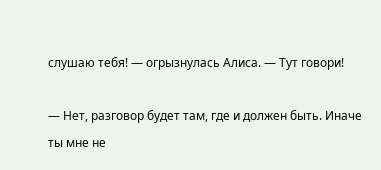слушаю тебя! — огрызнулась Алиса. — Тут говори!

— Нет, разговор будет там, где и должен быть. Иначе ты мне не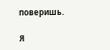поверишь.

Я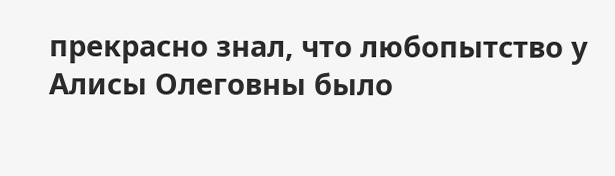прекрасно знал, что любопытство у Алисы Олеговны было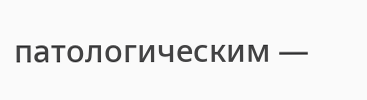патологическим —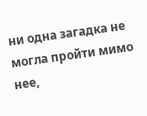ни одна загадка не могла пройти мимо нее,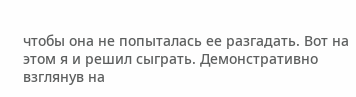чтобы она не попыталась ее разгадать. Вот на этом я и решил сыграть. Демонстративно взглянув на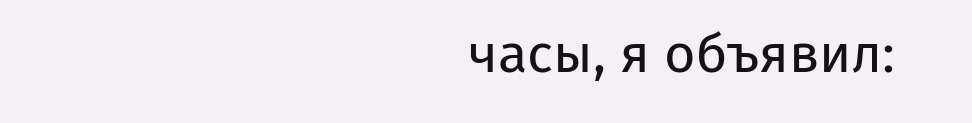часы, я объявил: